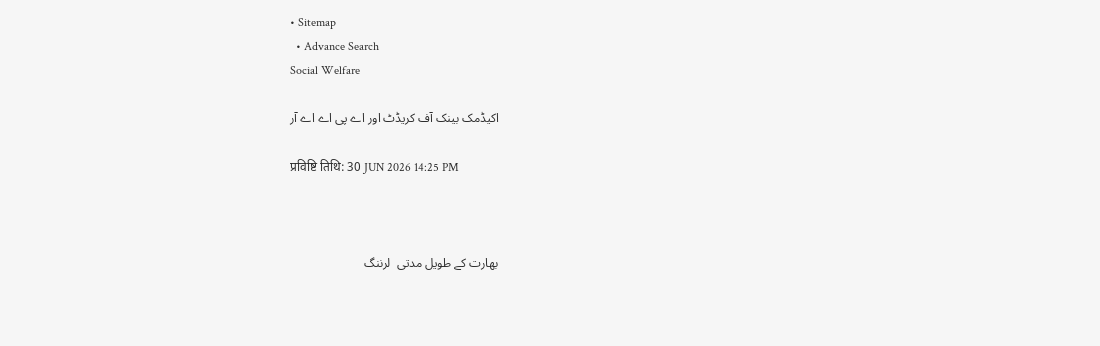• Sitemap
  • Advance Search
Social Welfare

اکیڈمک بینک آف کریڈٹ اور اے پی اے اے آر

प्रविष्टि तिथि: 30 JUN 2026 14:25 PM



بھارت کے طویل مدتی  لرننگ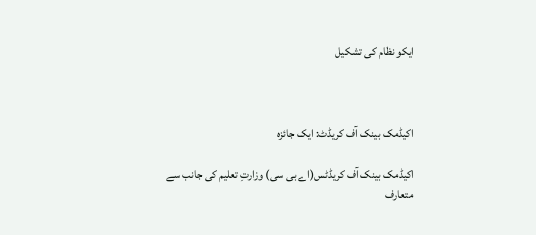ایکو نظام کی تشکیل



اکیڈمک بینک آف کریڈٹ: ایک جائزہ

اکیڈمک بینک آف کریڈٹس(اے بی سی) وزارتِ تعلیم کی جانب سے متعارف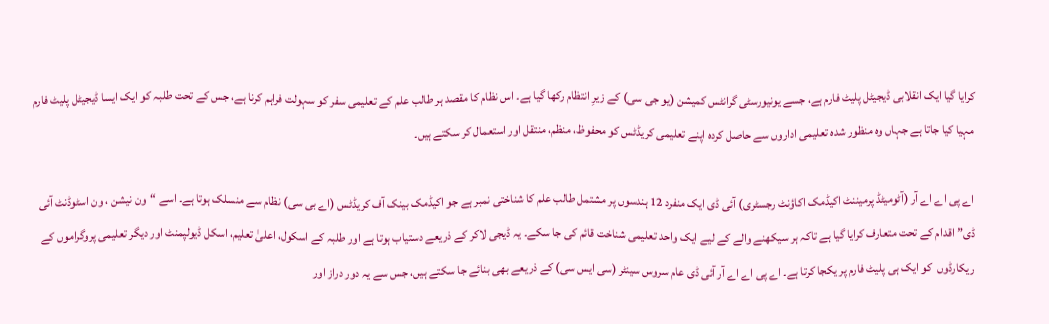کرایا گیا ایک انقلابی ڈیجیٹل پلیٹ فارم ہے، جسے یونیورسٹی گرانٹس کمیشن (یو جی سی) کے زیرِ انتظام رکھا گیا ہے۔ اس نظام کا مقصد ہر طالب علم کے تعلیمی سفر کو سہولت فراہم کرنا ہے، جس کے تحت طلبہ کو ایک ایسا ڈیجیٹل پلیٹ فارم مہیا کیا جاتا ہے جہاں وہ منظور شدہ تعلیمی اداروں سے حاصل کردہ اپنے تعلیمی کریڈٹس کو محفوظ، منظم، منتقل اور استعمال کر سکتے ہیں۔

اے پی اے اے آر (آٹومیٹڈ پرمیننٹ اکیڈمک اکاؤنٹ رجسٹری) آئی ڈی ایک منفرد 12 ہندسوں پر مشتمل طالب علم کا شناختی نمبر ہے جو اکیڈمک بینک آف کریڈٹس (اے بی سی) نظام سے منسلک ہوتا ہے۔ اسے “ون نیشن ، ون اسٹوڈنٹ آئی ڈی” اقدام کے تحت متعارف کرایا گیا ہے تاکہ ہر سیکھنے والے کے لیے ایک واحد تعلیمی شناخت قائم کی جا سکے۔ یہ ڈیجی لاکر کے ذریعے دستیاب ہوتا ہے اور طلبہ کے اسکول، اعلیٰ تعلیم، اسکل ڈیولپمنٹ اور دیگر تعلیمی پروگراموں کے ریکارڈوں  کو ایک ہی پلیٹ فارم پر یکجا کرتا ہے۔ اے پی اے اے آر آئی ڈی عام سروس سینٹر (سی ایس سی) کے ذریعے بھی بنائے جا سکتے ہیں، جس سے یہ دور دراز اور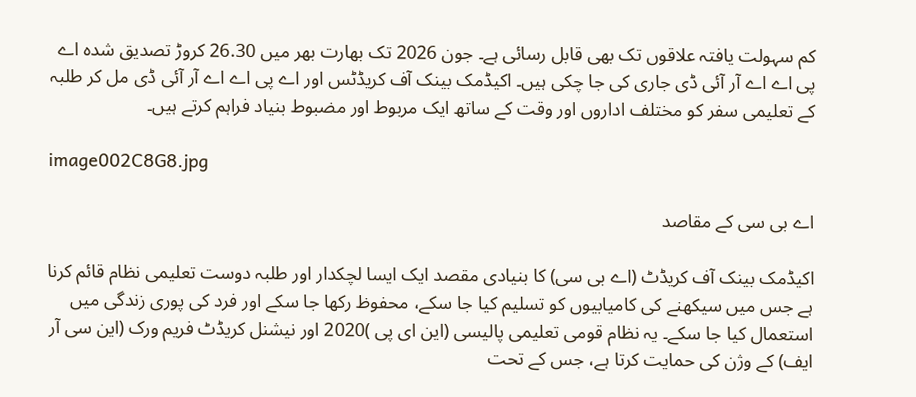کم سہولت یافتہ علاقوں تک بھی قابل رسائی ہے۔ جون 2026 تک بھارت بھر میں 26.30 کروڑ تصدیق شدہ اے پی اے اے آر آئی ڈی جاری کی جا چکی ہیں۔ اکیڈمک بینک آف کریڈٹس اور اے پی اے اے آر آئی ڈی مل کر طلبہ کے تعلیمی سفر کو مختلف اداروں اور وقت کے ساتھ ایک مربوط اور مضبوط بنیاد فراہم کرتے ہیں۔

image002C8G8.jpg

اے بی سی کے مقاصد

اکیڈمک بینک آف کریڈٹ (اے بی سی) کا بنیادی مقصد ایک ایسا لچکدار اور طلبہ دوست تعلیمی نظام قائم کرنا ہے جس میں سیکھنے کی کامیابیوں کو تسلیم کیا جا سکے، محفوظ رکھا جا سکے اور فرد کی پوری زندگی میں استعمال کیا جا سکے۔ یہ نظام قومی تعلیمی پالیسی (این ای پی )2020 اور نیشنل کریڈٹ فریم ورک (این سی آر ایف) کے وژن کی حمایت کرتا ہے، جس کے تحت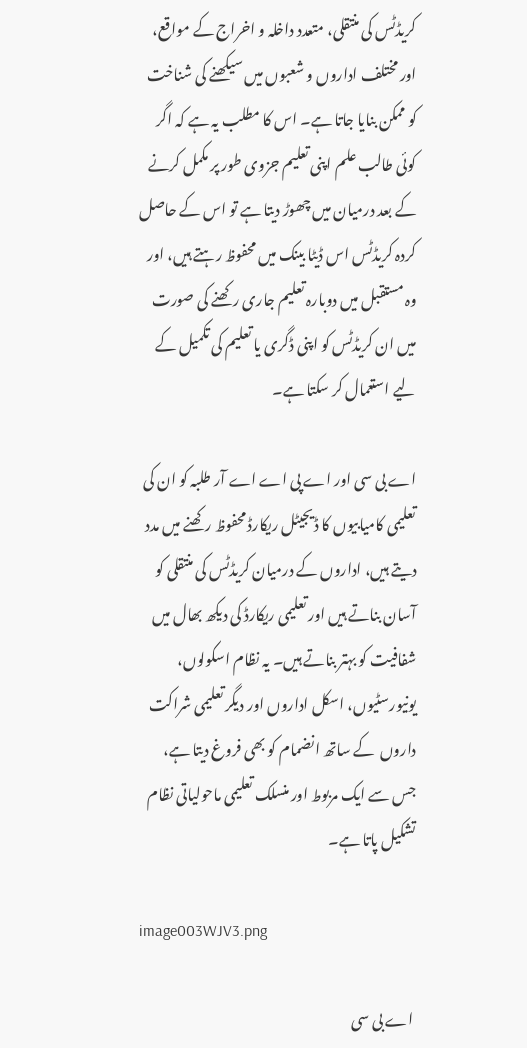کریڈٹس کی منتقلی، متعدد داخلہ و اخراج کے مواقع، اور مختلف اداروں و شعبوں میں سیکھنے کی شناخت کو ممکن بنایا جاتا ہے۔ اس کا مطلب یہ ہے کہ اگر کوئی طالب علم اپنی تعلیم جزوی طور پر مکمل کرنے کے بعد درمیان میں چھوڑ دیتا ہے تو اس کے حاصل کردہ کریڈٹس اس ڈیٹا بینک میں محفوظ رہتے ہیں، اور وہ مستقبل میں دوبارہ تعلیم جاری رکھنے کی صورت میں ان کریڈٹس کو اپنی ڈگری یا تعلیم کی تکمیل کے لیے استعمال کر سکتا ہے۔

اے بی سی اور اے پی اے اے آر طلبہ کو ان کی تعلیمی کامیابیوں کا ڈیجیٹل ریکارڈ محفوظ رکھنے میں مدد دیتے ہیں، اداروں کے درمیان کریڈٹس کی منتقلی کو آسان بناتے ہیں اور تعلیمی ریکارڈ کی دیکھ بھال میں شفافیت کو بہتر بناتے ہیں۔ یہ نظام اسکولوں، یونیورسٹیوں، اسکل اداروں اور دیگر تعلیمی شراکت داروں  کے ساتھ انضمام کو بھی فروغ دیتا ہے، جس سے ایک مربوط اور منسلک تعلیمی ماحولیاتی نظام تشکیل پاتا ہے۔

image003WJV3.png

 اے بی سی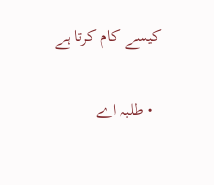کیسے کام کرتا ہے

  • طلبہ اے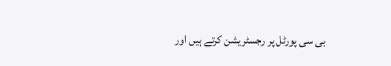بی سی پورٹل پر رجسٹریشن کرتے ہیں اور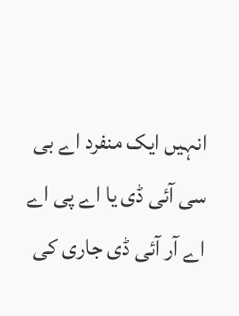انہیں ایک منفرد اے بی سی آئی ڈی یا اے پی اے اے آر آئی ڈی جاری کی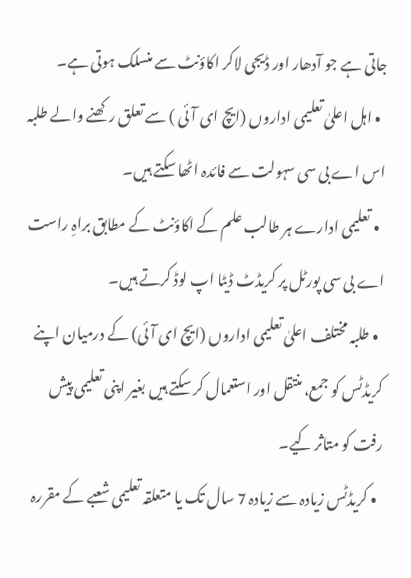جاتی ہے جو آدھار اور ڈیجی لاکر اکاؤنٹ سے منسلک ہوتی ہے۔
  • اہل اعلیٰ تعلیمی اداروں (ایچ ای آئی ) سے تعلق رکھنے والے طلبہ اس اے بی سی سہولت سے فائدہ اٹھا سکتے ہیں۔
  • تعلیمی ادارے ہر طالب علم کے اکاؤنٹ کے مطابق براہِ راست اے بی سی پورٹل پر کریڈٹ ڈیٹا اپ لوڈ کرتے ہیں۔
  • طلبہ مختلف اعلیٰ تعلیمی اداروں (ایچ ای آئی) کے درمیان اپنے کریڈٹس کو جمع، منتقل اور استعمال کر سکتے ہیں بغیر اپنی تعلیمی پیش رفت کو متاثر کیے۔
  • کریڈٹس زیادہ سے زیادہ 7 سال تک یا متعلقہ تعلیمی شعبے کے مقررہ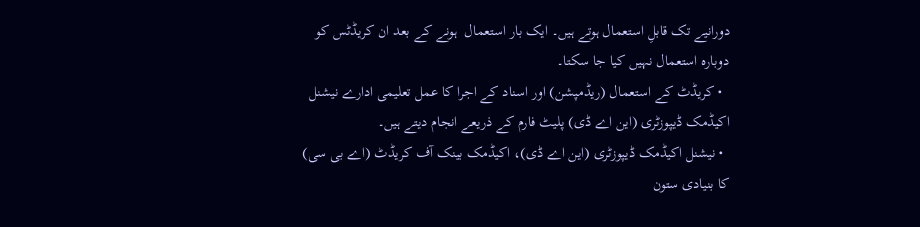دورانیے تک قابلِ استعمال ہوتے ہیں۔ ایک بار استعمال  ہونے کے بعد ان کریڈٹس کو دوبارہ استعمال نہیں کیا جا سکتا۔
  • کریڈٹ کے استعمال (ریڈمپشن) اور اسناد کے اجرا کا عمل تعلیمی ادارے نیشنل اکیڈمک ڈیپوزٹری (این اے ڈی) پلیٹ فارم کے ذریعے انجام دیتے ہیں۔
  • نیشنل اکیڈمک ڈیپوزٹری (این اے ڈی)، اکیڈمک بینک آف کریڈٹ (اے بی سی) کا بنیادی ستون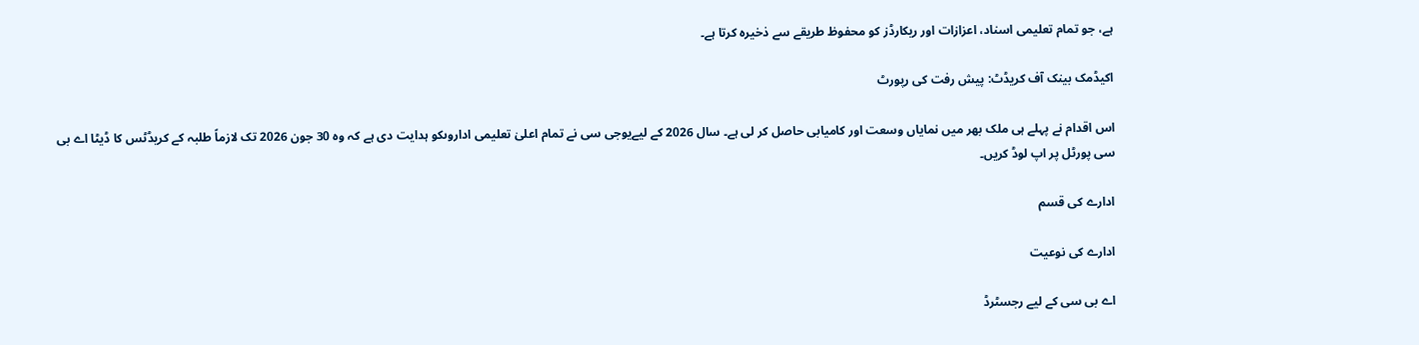ہے، جو تمام تعلیمی اسناد، اعزازات اور ریکارڈز کو محفوظ طریقے سے ذخیرہ کرتا ہے۔

اکیڈمک بینک آف کریڈٹ: پیش رفت کی رپورٹ

اس اقدام نے پہلے ہی ملک بھر میں نمایاں وسعت اور کامیابی حاصل کر لی ہے۔ سال 2026 کے لیےیوجی سی نے تمام اعلیٰ تعلیمی اداروںکو ہدایت دی ہے کہ وہ 30 جون 2026 تک لازماً طلبہ کے کریڈٹس کا ڈیٹا اے بی سی پورٹل پر اپ لوڈ کریں۔

ادارے کی قسم

ادارے کی نوعیت

اے بی سی کے لیے رجسٹرڈ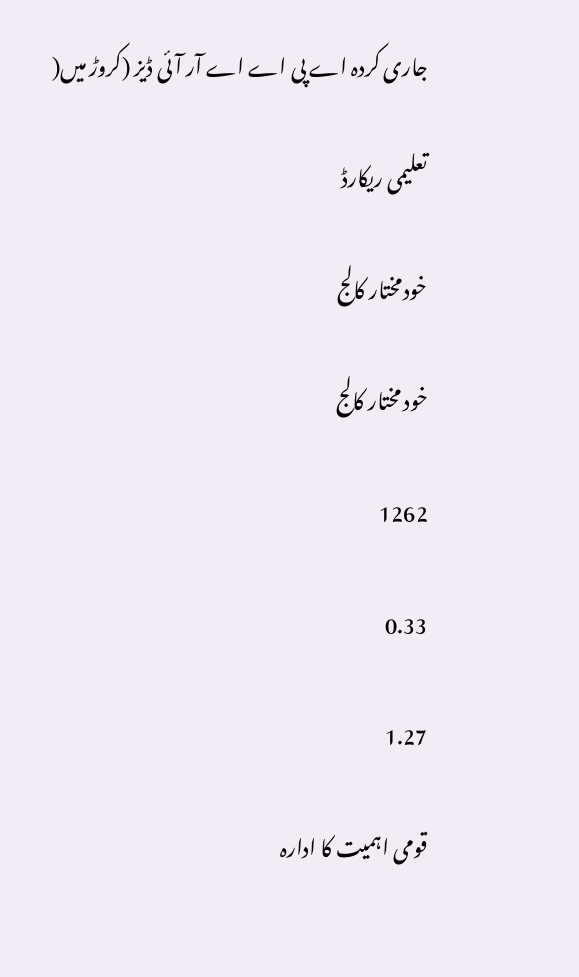جاری کردہ اے پی اے اے آر آئی ڈیز (کروڑ میں(

تعلیمی ریکارڈ

خودمختار کالج

خود مختار کالج

1262

0.33

1.27

قومی اہمیت کا ادارہ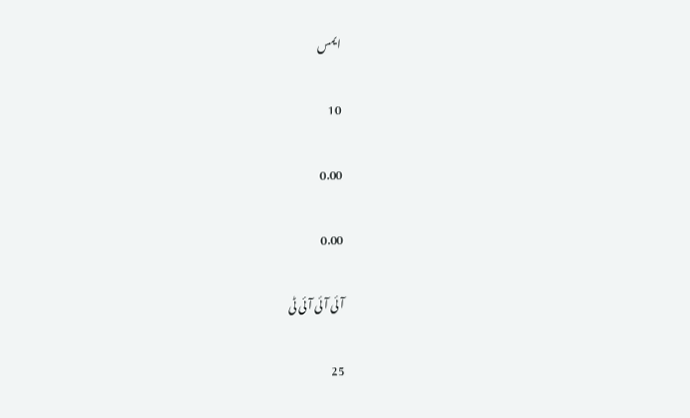ایمس

10

0.00

0.00

آئی آئی آئی ٹی

25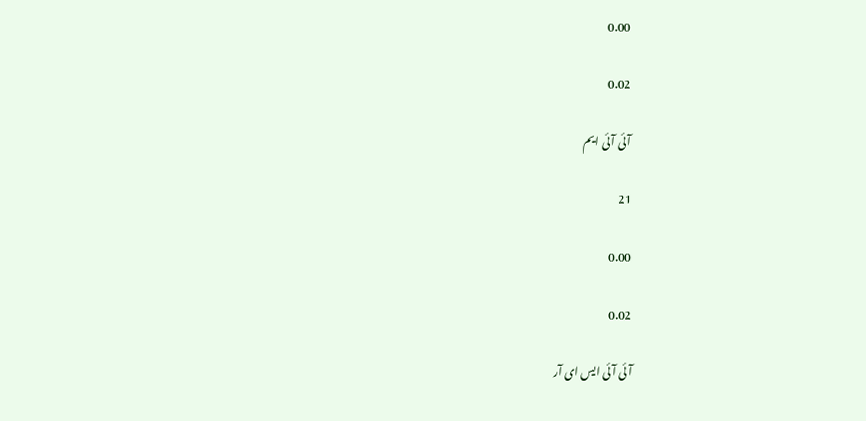0.00

0.02

آئی آئی ایم

21

0.00

0.02

آئی آئی ایس ای آر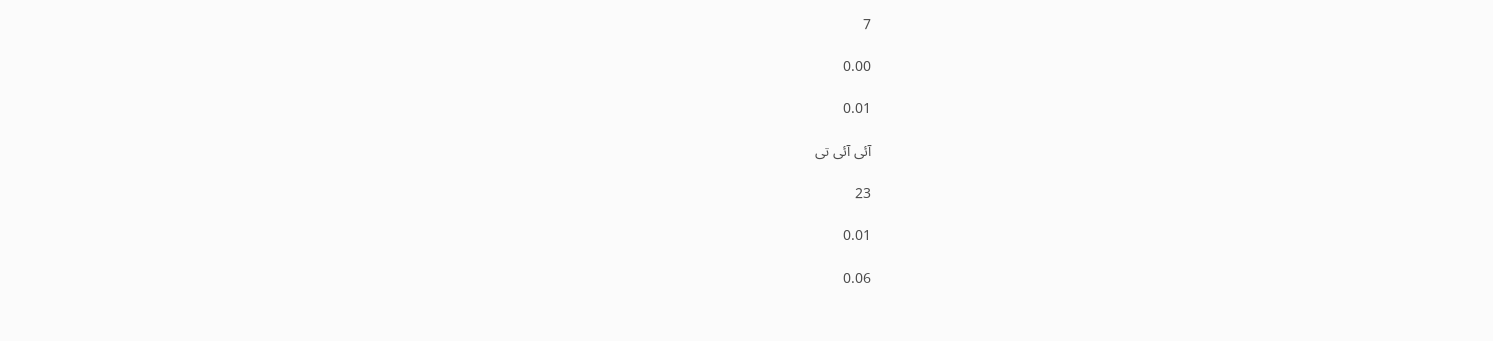7

0.00

0.01

آئی آئی تی

23

0.01

0.06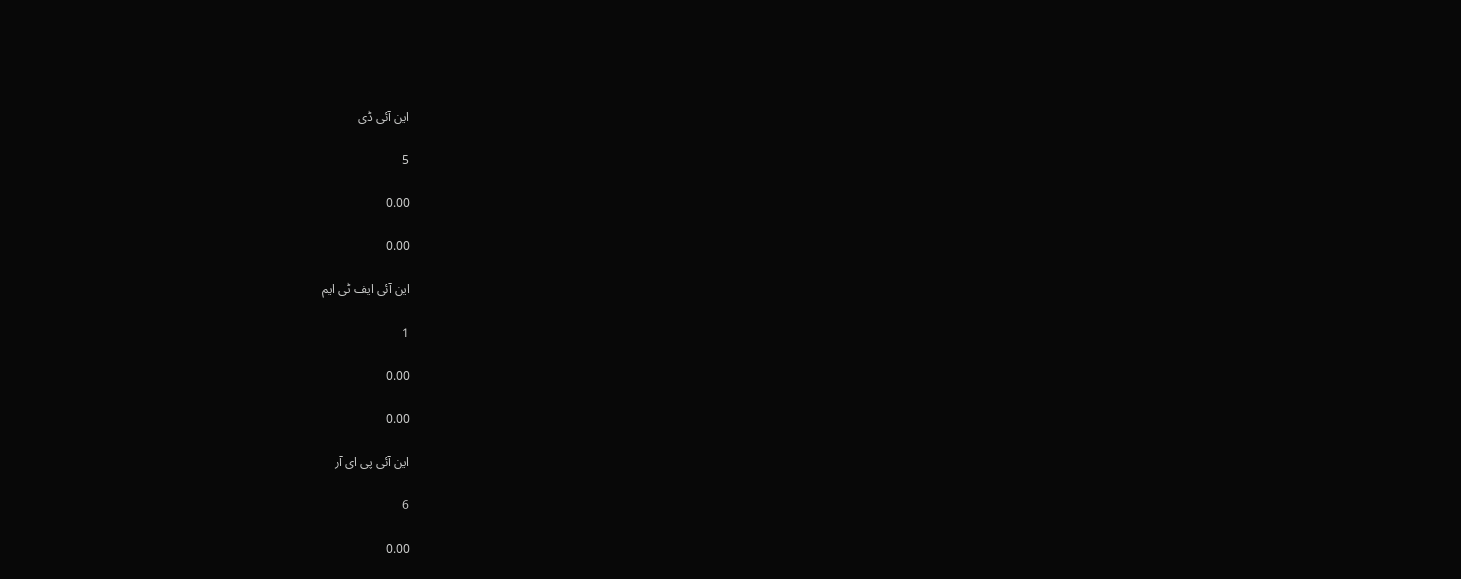این آئی ڈی

5

0.00

0.00

این آئی ایف ٹی ایم

1

0.00

0.00

این آئی پی ای آر

6

0.00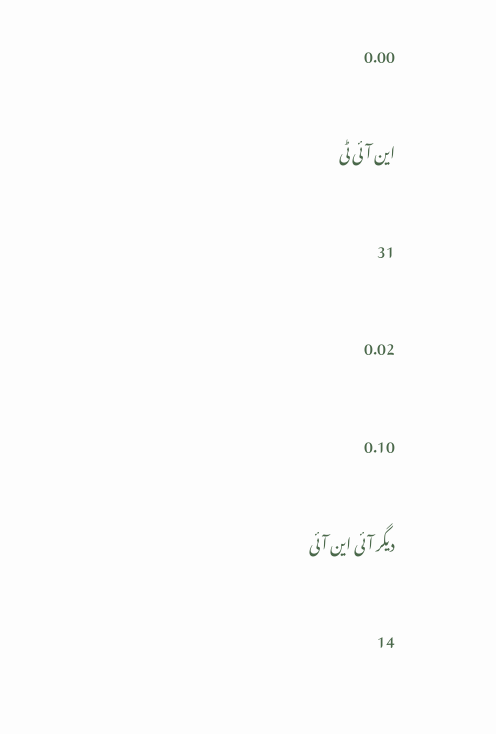0.00

این آئی ٹی

31

0.02

0.10

دیگر آئی این آئی

14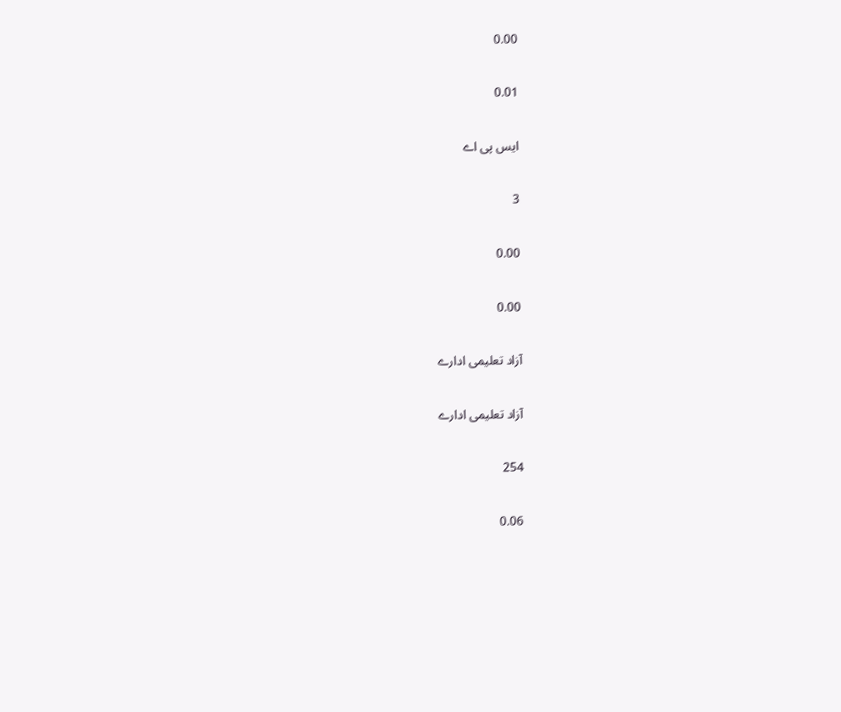0.00

0.01

ایس پی اے

3

0.00

0.00

آزاد تعلیمی ادارے

آزاد تعلیمی ادارے

254

0.06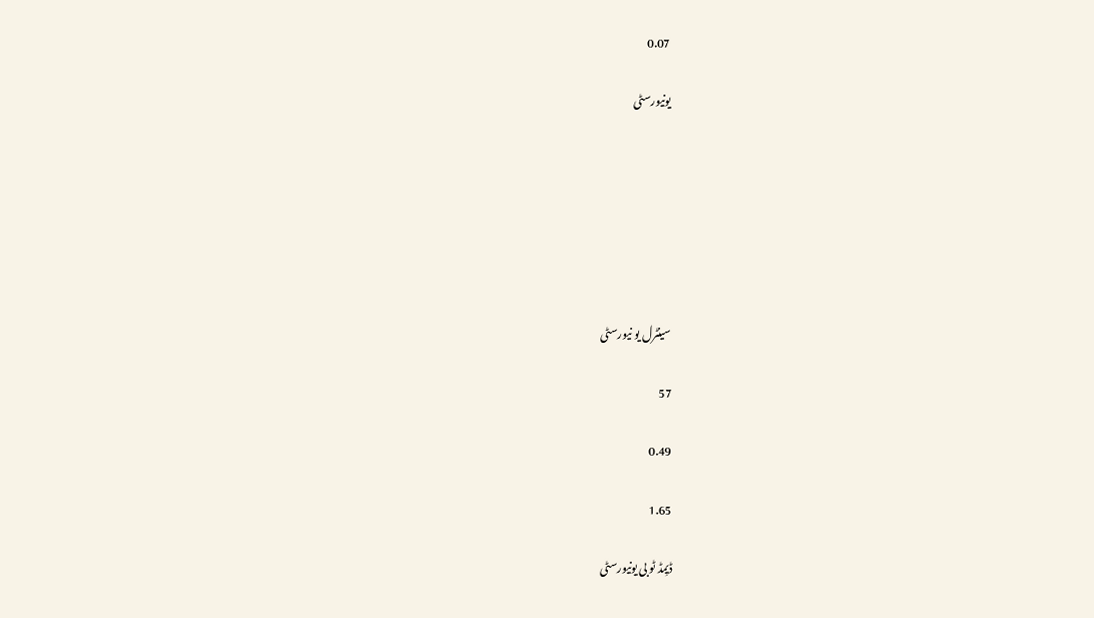0.07

یونیورسٹی







سینٹرل یو نیورسٹی

57

0.49

1.65

ڈیِمڈ ٹو بی یونیورسٹی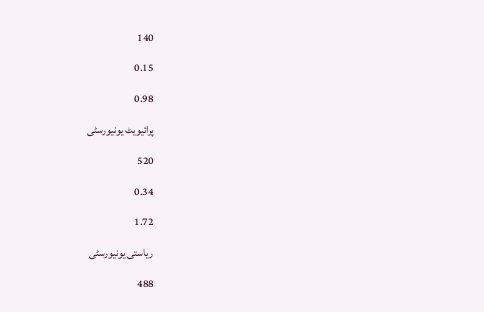140

0.15

0.98

پرائیویٹ یونیورسٹی

520

0.34

1.72

ریاستی یونیورسٹی

488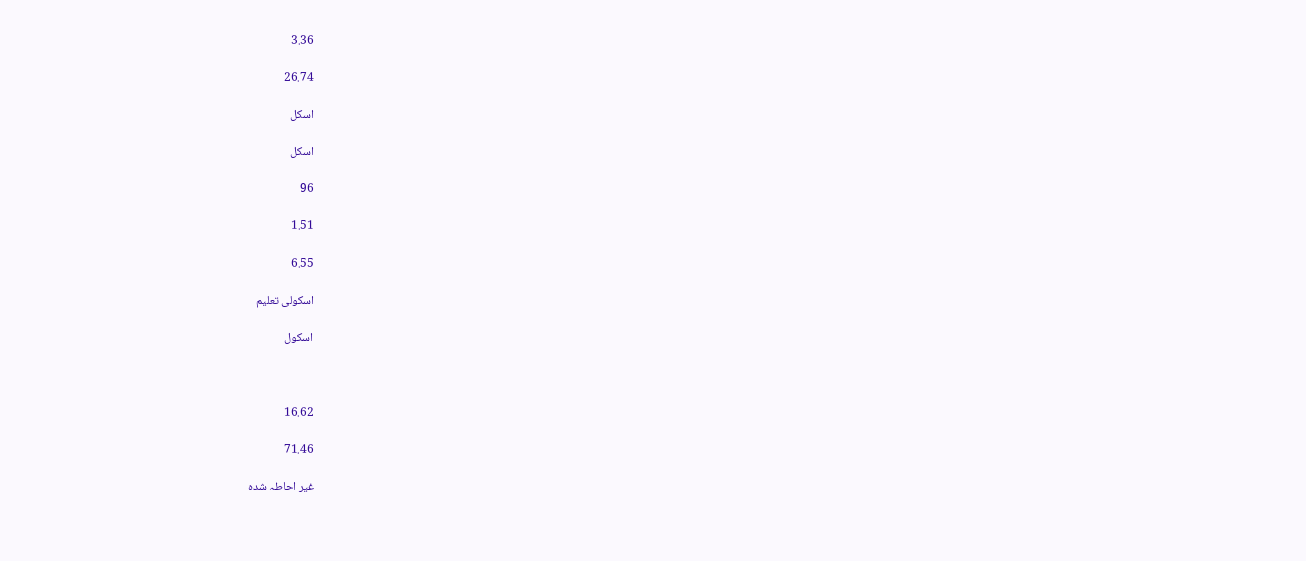3.36

26.74

اسکل

اسکل

96

1.51

6.55

اسکولی تعلیم

اسکول



16.62

71.46

غیر احاطہ شدہ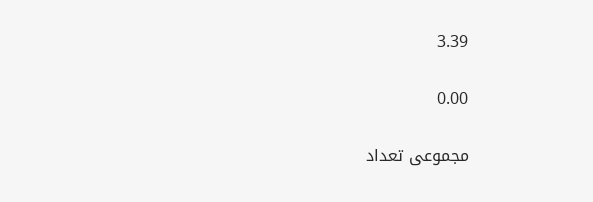3.39

0.00

مجموعی تعداد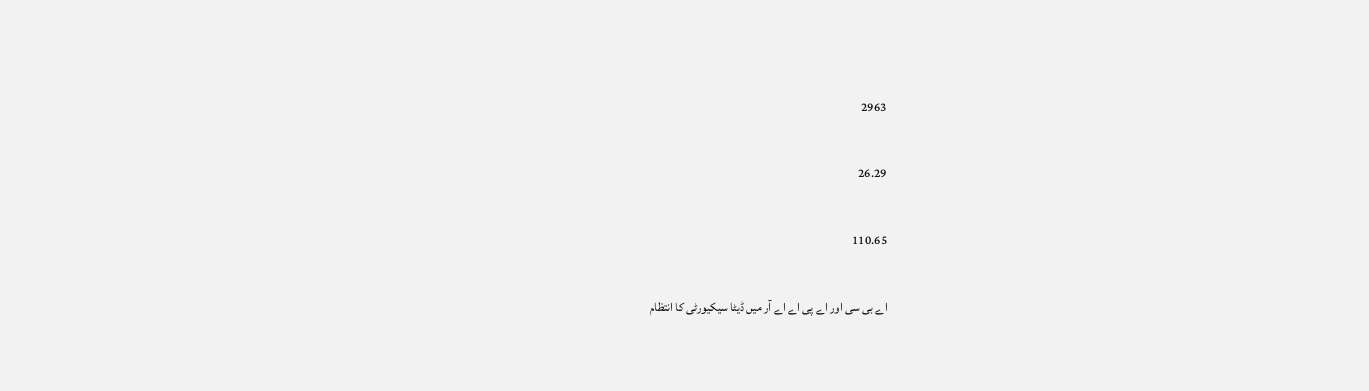2963

26.29

110.65

اے بی سی اور اے پی اے اے آر میں ڈیٹا سیکیورٹی کا انتظام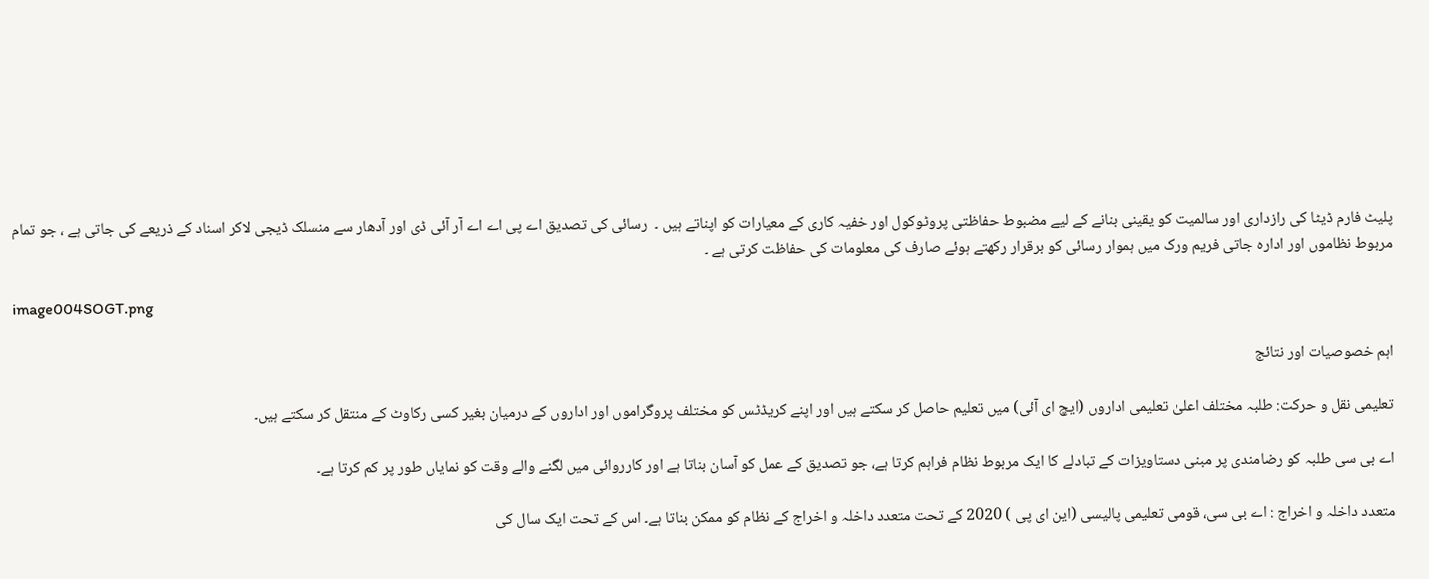پلیٹ فارم ڈیٹا کی رازداری اور سالمیت کو یقینی بنانے کے لیے مضبوط حفاظتی پروٹوکول اور خفیہ کاری کے معیارات کو اپناتے ہیں ۔  رسائی کی تصدیق اے پی اے اے آر آئی ڈی اور آدھار سے منسلک ڈیجی لاکر اسناد کے ذریعے کی جاتی ہے ، جو تمام مربوط نظاموں اور ادارہ جاتی فریم ورک میں ہموار رسائی کو برقرار رکھتے ہوئے صارف کی معلومات کی حفاظت کرتی ہے ۔

image004SOGT.png

اہم خصوصیات اور نتائج

تعلیمی نقل و حرکت: طلبہ مختلف اعلیٰ تعلیمی اداروں (ایچ ای آئی) میں تعلیم حاصل کر سکتے ہیں اور اپنے کریڈٹس کو مختلف پروگراموں اور اداروں کے درمیان بغیر کسی رکاوٹ کے منتقل کر سکتے ہیں۔

اے بی سی طلبہ کو رضامندی پر مبنی دستاویزات کے تبادلے کا ایک مربوط نظام فراہم کرتا ہے، جو تصدیق کے عمل کو آسان بناتا ہے اور کارروائی میں لگنے والے وقت کو نمایاں طور پر کم کرتا ہے۔

متعدد داخلہ و اخراج : اے بی سی، قومی تعلیمی پالیسی (این ای پی ) 2020 کے تحت متعدد داخلہ و اخراج کے نظام کو ممکن بناتا ہے۔ اس کے تحت ایک سال کی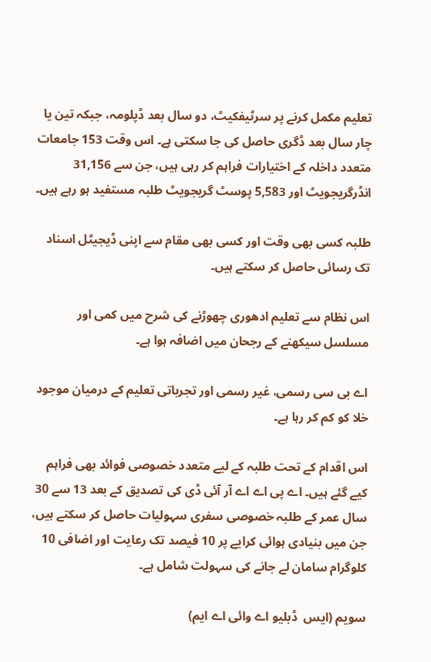تعلیم مکمل کرنے پر سرٹیفکیٹ، دو سال بعد ڈپلومہ، جبکہ تین یا چار سال بعد ڈگری حاصل کی جا سکتی ہے۔ اس وقت 153 جامعات متعدد داخلہ کے اختیارات فراہم کر رہی ہیں، جن سے 31,156 انڈرگریجویٹ اور 5,583 پوسٹ گریجویٹ طلبہ مستفید ہو رہے ہیں۔

طلبہ کسی بھی وقت اور کسی بھی مقام سے اپنی ڈیجیٹل اسناد  تک رسائی حاصل کر سکتے ہیں۔

اس نظام سے تعلیم ادھوری چھوڑنے کی شرح میں کمی اور مسلسل سیکھنے کے رجحان میں اضافہ ہوا ہے۔

اے بی سی رسمی، غیر رسمی اور تجرباتی تعلیم کے درمیان موجود خلا کو کم کر رہا ہے۔

اس اقدام کے تحت طلبہ کے لیے متعدد خصوصی فوائد بھی فراہم کیے گئے ہیں۔ اے پی اے اے آر آئی ڈی کی تصدیق کے بعد 13 سے 30 سال عمر کے طلبہ خصوصی سفری سہولیات حاصل کر سکتے ہیں، جن میں بنیادی ہوائی کرایے پر 10 فیصد تک رعایت اور اضافی 10 کلوگرام سامان لے جانے کی سہولت شامل ہے۔

سویم (ایس  ڈبلیو اے وائی اے ایم)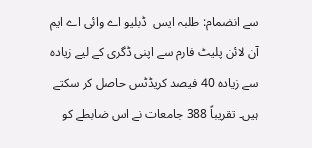سے انضمام: طلبہ ایس  ڈبلیو اے وائی اے ایم آن لائن پلیٹ فارم سے اپنی ڈگری کے لیے زیادہ سے زیادہ 40 فیصد کریڈٹس حاصل کر سکتے ہیں۔ تقریباً 388 جامعات نے اس ضابطے کو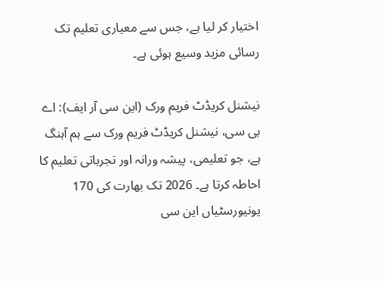اختیار کر لیا ہے، جس سے معیاری تعلیم تک رسائی مزید وسیع ہوئی ہے۔

نیشنل کریڈٹ فریم ورک (این سی آر ایف): اے بی سی، نیشنل کریڈٹ فریم ورک سے ہم آہنگ ہے، جو تعلیمی، پیشہ ورانہ اور تجرباتی تعلیم کا احاطہ کرتا ہے۔ 2026 تک بھارت کی 170 یونیورسٹیاں این سی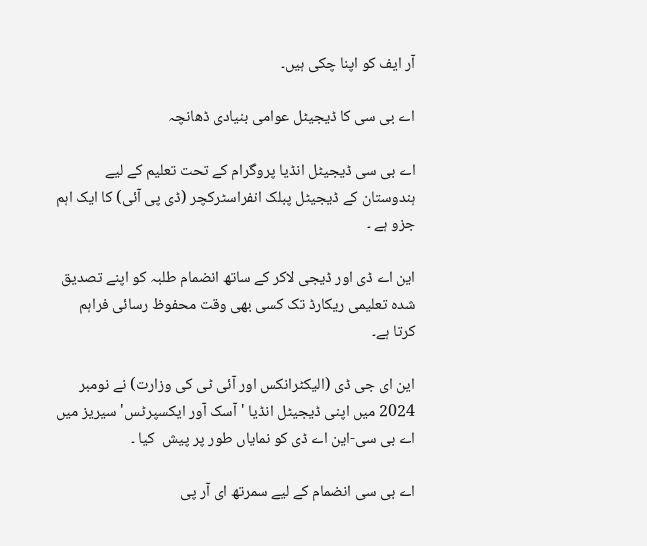آر ایف کو اپنا چکی ہیں۔

اے بی سی کا ڈیجیٹل عوامی بنیادی ڈھانچہ

اے بی سی ڈیجیٹل انڈیا پروگرام کے تحت تعلیم کے لیے ہندوستان کے ڈیجیٹل پبلک انفراسٹرکچر (ڈی پی آئی) کا ایک اہم جزو ہے ۔

این اے ڈی اور ڈیجی لاکر کے ساتھ انضمام طلبہ کو اپنے تصدیق شدہ تعلیمی ریکارڈ تک کسی بھی وقت محفوظ رسائی فراہم کرتا ہے۔

این ای جی ڈی (الیکٹرانکس اور آئی ٹی کی وزارت) نے نومبر 2024 میں اپنی ڈیجیٹل انڈیا 'آسک آور ایکسپرٹس' سیریز میں اے بی سی-این اے ڈی کو نمایاں طور پر پیش  کیا ۔

اے بی سی انضمام کے لیے سمرتھ ای آر پی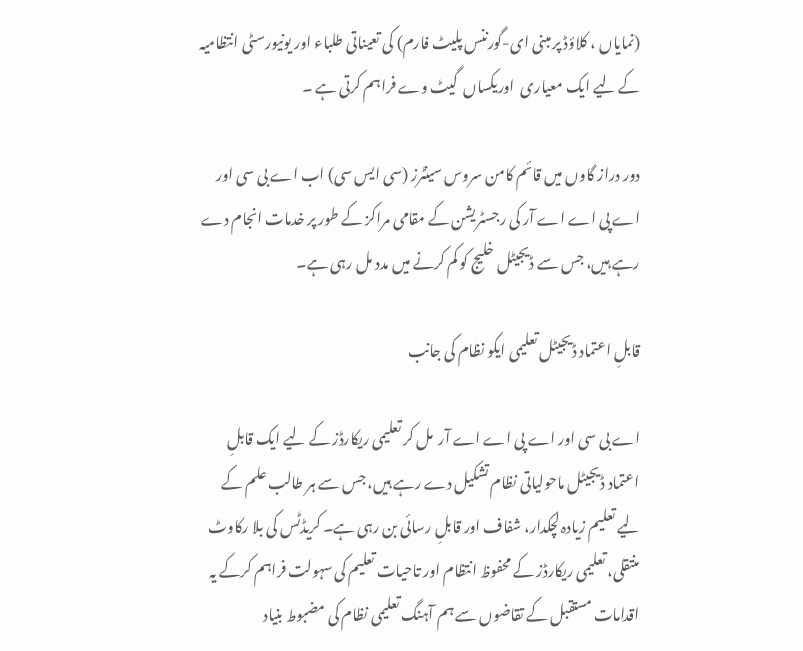(نمایاں ، کلاؤڈ پر مبنی ای-گورننس پلیٹ فارم) کی تعیناتی طلباء اور یونیورسٹی انتظامیہ کے لیے ایک معیاری  اوریکساں  گیٹ وے فراہم کرتی ہے ۔

دور دراز گاوں میں قائم کامن سروس سینٹرز (سی ایس سی) اب اے بی سی اور اے پی اے اے آر کی رجسٹریشن کے مقامی مراکز کے طور پر خدمات انجام دے رہے ہیں، جس سے ڈیجیٹل خلیج کو کم کرنے میں مدد مل رہی ہے۔

قابلِ اعتماد ڈیجیٹل تعلیمی ایکو نظام کی جانب

اے بی سی اور اے پی اے اے آر  مل کر تعلیمی ریکارڈز کے لیے ایک قابلِ اعتماد ڈیجیٹل ماحولیاتی نظام تشکیل دے رہے ہیں، جس سے ہر طالب علم کے لیے تعلیم زیادہ لچکدار، شفاف اور قابلِ رسائی بن رہی ہے۔ کریڈٹس کی بلا رکاوٹ منتقلی، تعلیمی ریکارڈز کے محفوظ انتظام اور تاحیات تعلیم کی سہولت فراہم کرکے یہ اقدامات مستقبل کے تقاضوں سے ہم آہنگ تعلیمی نظام کی مضبوط بنیاد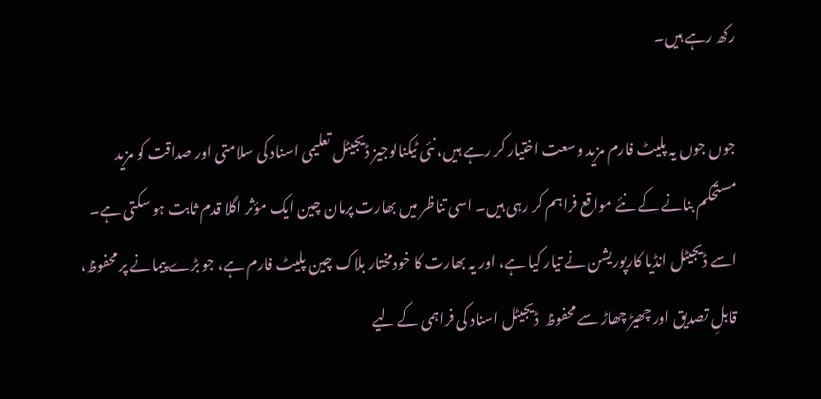رکھ رہے ہیں۔

جوں جوں یہ پلیٹ فارم مزید وسعت اختیار کر رہے ہیں، نئی ٹیکنالوجیز ڈیجیٹل تعلیمی اسناد کی سلامتی اور صداقت کو مزید مستحکم بنانے کے نئے مواقع فراہم کر رہی ہیں۔ اسی تناظر میں بھارت پرمان چین ایک مؤثر اگلا قدم ثابت ہو سکتی ہے۔ اسے ڈیجیٹل انڈیا کارپوریشن نے تیار کیا ہے، اور یہ بھارت کا خودمختار بلاک چین پلیٹ فارم ہے، جو بڑے پیمانے پر محفوظ، قابلِ تصدیق اور چھیڑ چھاڑ سے محفوظ  ڈیجیٹل اسناد کی فراہمی کے لیے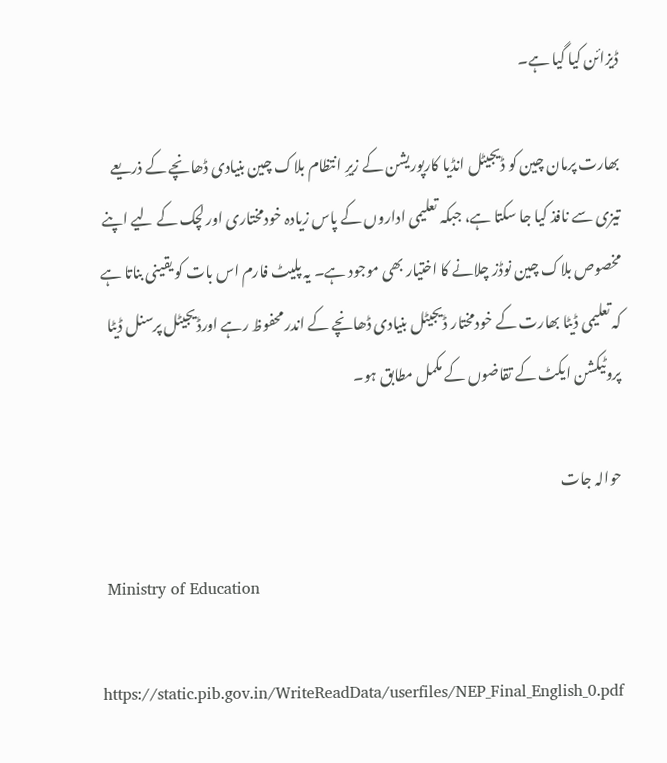ڈیزائن کیا گیا ہے۔

بھارت پرمان چین کو ڈیجیٹل انڈیا کارپوریشن کے زیرِ انتظام بلاک چین بنیادی ڈھانچے کے ذریعے تیزی سے نافذ کیا جا سکتا ہے، جبکہ تعلیمی اداروں کے پاس زیادہ خودمختاری اور لچک کے لیے اپنے مخصوص بلاک چین نوڈز چلانے کا اختیار بھی موجود ہے۔ یہ پلیٹ فارم اس بات کو یقینی بناتا ہے کہ تعلیمی ڈیٹا بھارت کے خودمختار ڈیجیٹل بنیادی ڈھانچے کے اندر محفوظ رہے اورڈیجیٹل پرسنل ڈیٹا پروٹیکشن ایکٹ کے تقاضوں کے مکمل مطابق ہو۔

حوالہ جات

 Ministry of Education

https://static.pib.gov.in/WriteReadData/userfiles/NEP_Final_English_0.pdf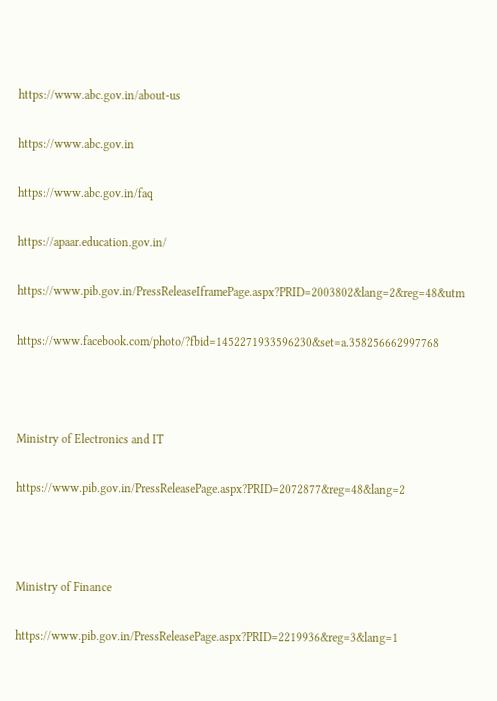https://www.abc.gov.in/about-us

https://www.abc.gov.in

https://www.abc.gov.in/faq

https://apaar.education.gov.in/

https://www.pib.gov.in/PressReleaseIframePage.aspx?PRID=2003802&lang=2&reg=48&utm

https://www.facebook.com/photo/?fbid=1452271933596230&set=a.358256662997768



Ministry of Electronics and IT

https://www.pib.gov.in/PressReleasePage.aspx?PRID=2072877&reg=48&lang=2



Ministry of Finance

https://www.pib.gov.in/PressReleasePage.aspx?PRID=2219936&reg=3&lang=1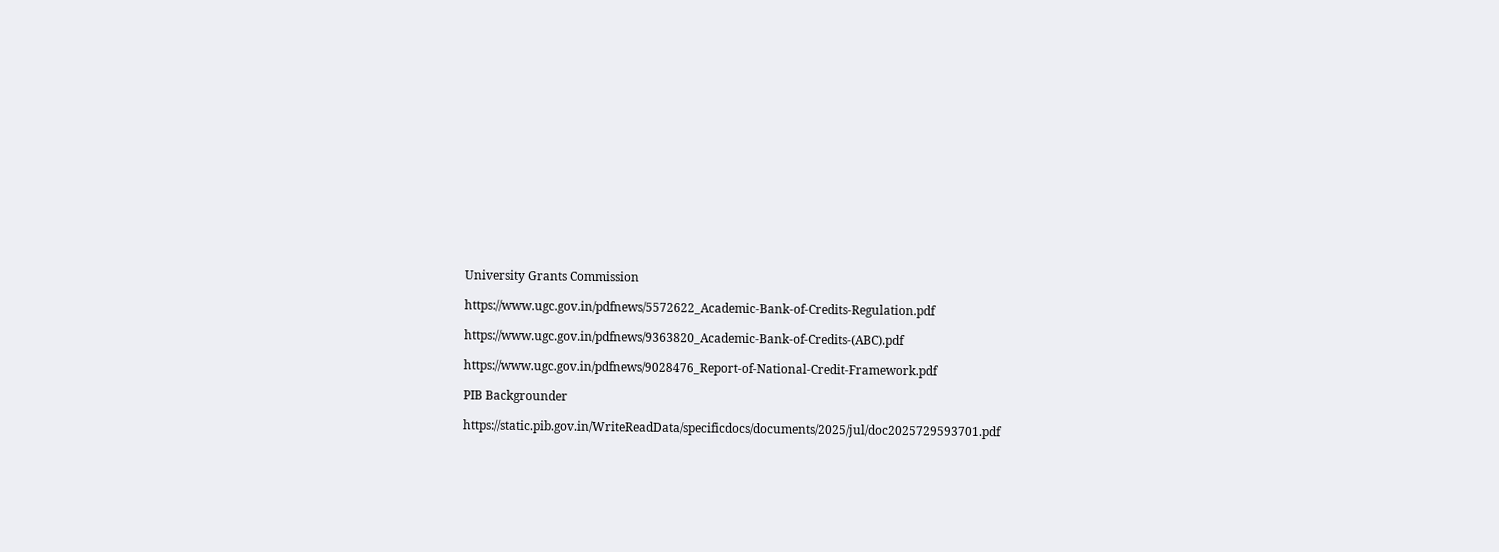University Grants Commission

https://www.ugc.gov.in/pdfnews/5572622_Academic-Bank-of-Credits-Regulation.pdf

https://www.ugc.gov.in/pdfnews/9363820_Academic-Bank-of-Credits-(ABC).pdf

https://www.ugc.gov.in/pdfnews/9028476_Report-of-National-Credit-Framework.pdf

PIB Backgrounder

https://static.pib.gov.in/WriteReadData/specificdocs/documents/2025/jul/doc2025729593701.pdf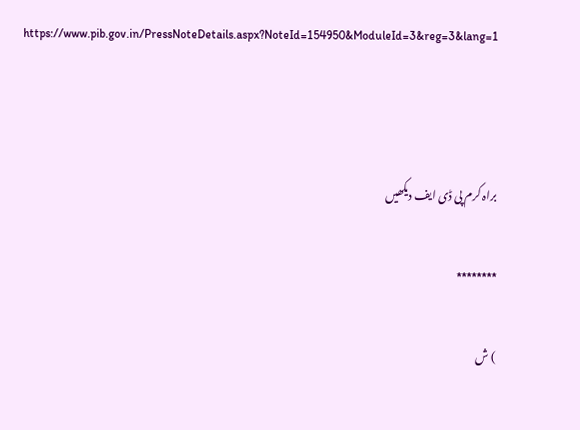https://www.pib.gov.in/PressNoteDetails.aspx?NoteId=154950&ModuleId=3&reg=3&lang=1



براہ کرم پی ڈی ایف دیکھیں

********

) ش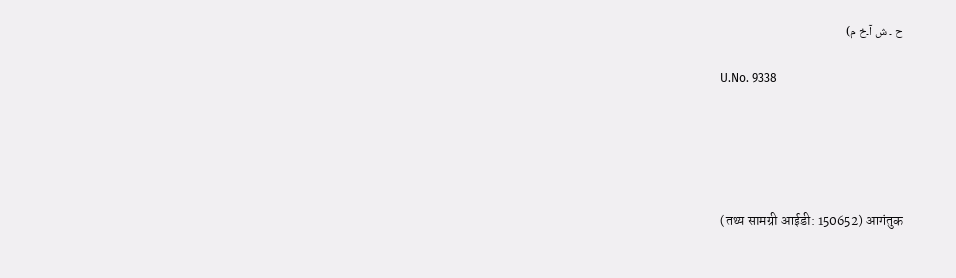ح ۔ ش آ۔خ م)

U.No. 9338





(तथ्य सामग्री आईडी: 150652) आगंतुक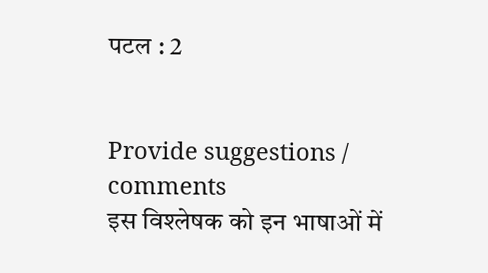पटल : 2


Provide suggestions / comments
इस विश्लेषक को इन भाषाओं में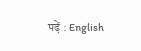पढ़ें : English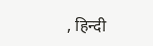, हिन्दी